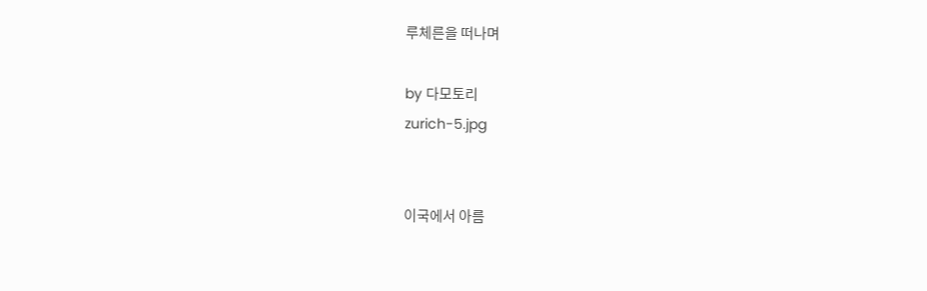루체른을 떠나며

by 다모토리
zurich-5.jpg


이국에서 아름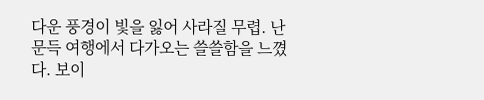다운 풍경이 빛을 잃어 사라질 무렵. 난 문득 여행에서 다가오는 쓸쓸함을 느꼈다. 보이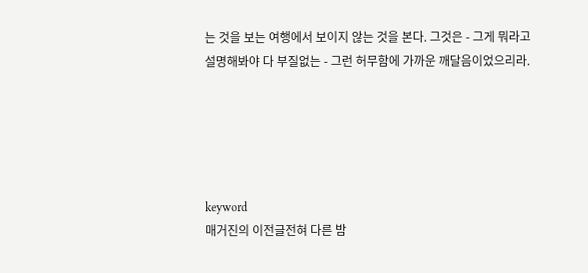는 것을 보는 여행에서 보이지 않는 것을 본다. 그것은 - 그게 뭐라고 설명해봐야 다 부질없는 - 그런 허무함에 가까운 깨달음이었으리라.





keyword
매거진의 이전글전혀 다른 밤